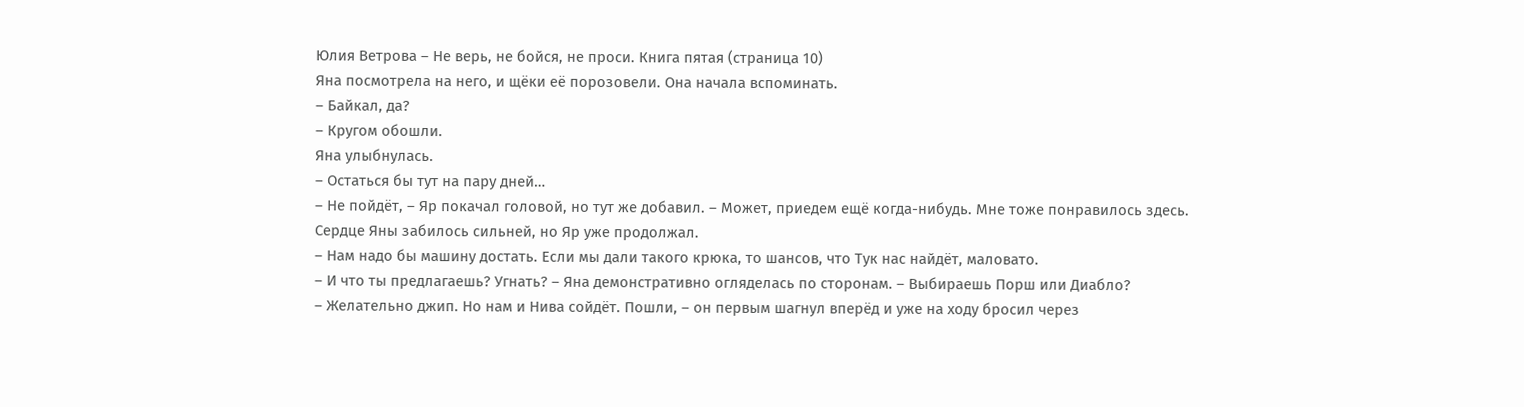Юлия Ветрова – Не верь, не бойся, не проси. Книга пятая (страница 10)
Яна посмотрела на него, и щёки её порозовели. Она начала вспоминать.
– Байкал, да?
– Кругом обошли.
Яна улыбнулась.
– Остаться бы тут на пару дней…
– Не пойдёт, – Яр покачал головой, но тут же добавил. – Может, приедем ещё когда-нибудь. Мне тоже понравилось здесь.
Сердце Яны забилось сильней, но Яр уже продолжал.
– Нам надо бы машину достать. Если мы дали такого крюка, то шансов, что Тук нас найдёт, маловато.
– И что ты предлагаешь? Угнать? – Яна демонстративно огляделась по сторонам. – Выбираешь Порш или Диабло?
– Желательно джип. Но нам и Нива сойдёт. Пошли, – он первым шагнул вперёд и уже на ходу бросил через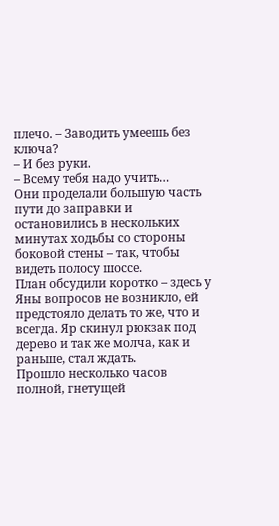плечо. – Заводить умеешь без ключа?
– И без руки.
– Всему тебя надо учить…
Они проделали большую часть пути до заправки и остановились в нескольких минутах ходьбы со стороны боковой стены – так, чтобы видеть полосу шоссе.
План обсудили коротко – здесь у Яны вопросов не возникло, ей предстояло делать то же, что и всегда. Яр скинул рюкзак под дерево и так же молча, как и раньше, стал ждать.
Прошло несколько часов полной, гнетущей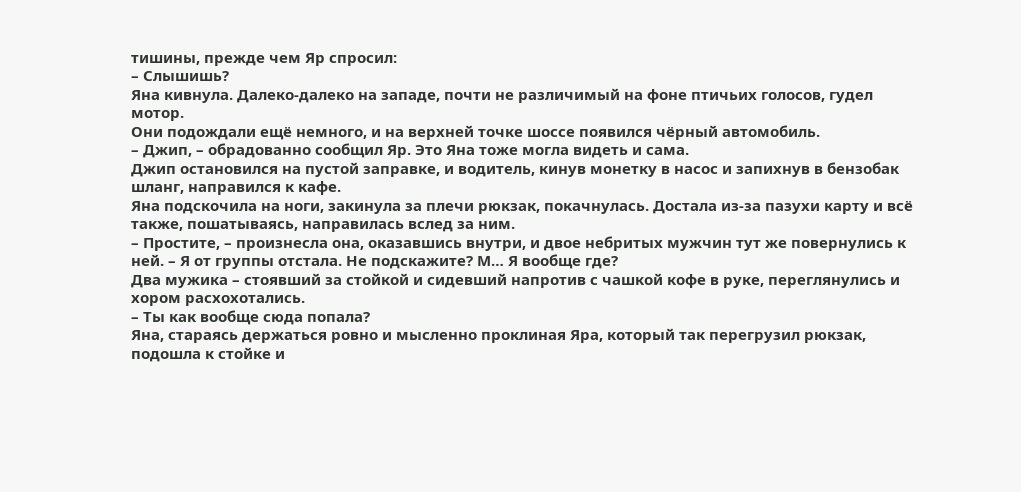тишины, прежде чем Яр спросил:
– Слышишь?
Яна кивнула. Далеко-далеко на западе, почти не различимый на фоне птичьих голосов, гудел мотор.
Они подождали ещё немного, и на верхней точке шоссе появился чёрный автомобиль.
– Джип, – обрадованно сообщил Яр. Это Яна тоже могла видеть и сама.
Джип остановился на пустой заправке, и водитель, кинув монетку в насос и запихнув в бензобак шланг, направился к кафе.
Яна подскочила на ноги, закинула за плечи рюкзак, покачнулась. Достала из-за пазухи карту и всё также, пошатываясь, направилась вслед за ним.
– Простите, – произнесла она, оказавшись внутри, и двое небритых мужчин тут же повернулись к ней. – Я от группы отстала. Не подскажите? М… Я вообще где?
Два мужика – стоявший за стойкой и сидевший напротив с чашкой кофе в руке, переглянулись и хором расхохотались.
– Ты как вообще сюда попала?
Яна, стараясь держаться ровно и мысленно проклиная Яра, который так перегрузил рюкзак, подошла к стойке и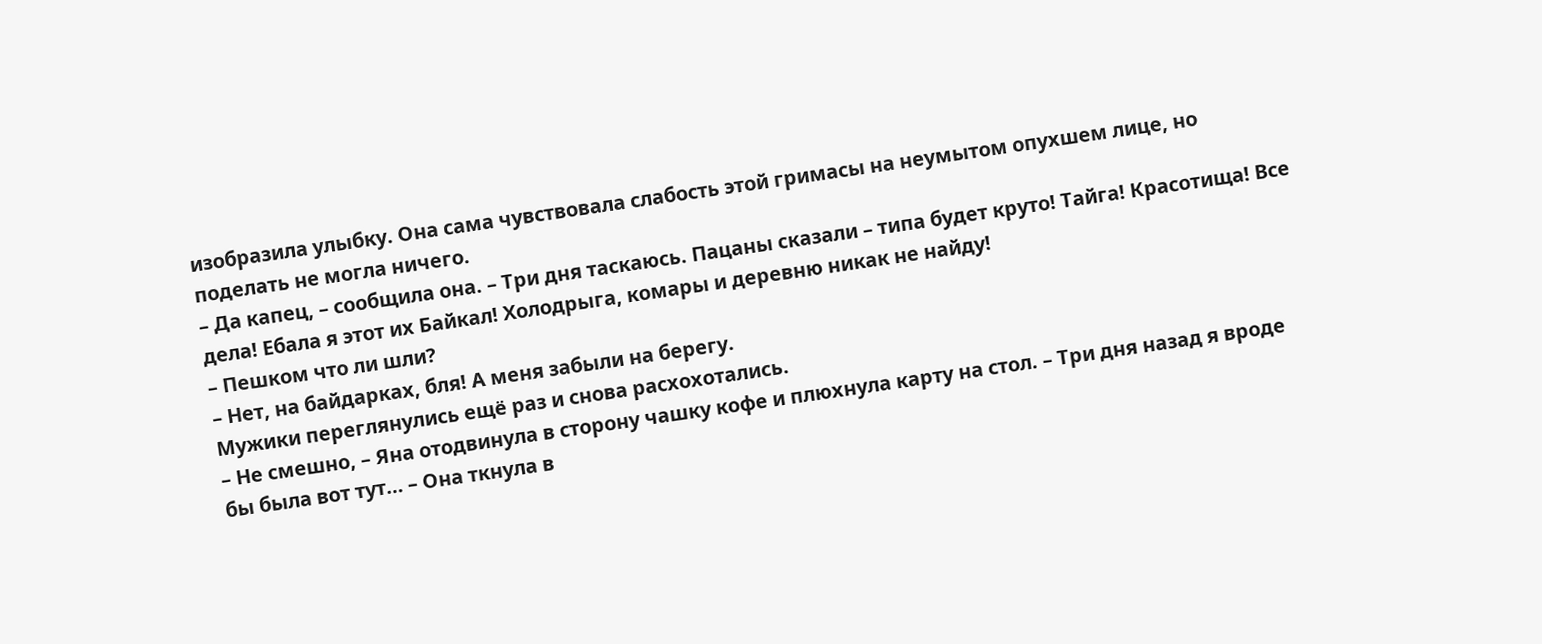изобразила улыбку. Она сама чувствовала слабость этой гримасы на неумытом опухшем лице, но поделать не могла ничего.
– Да капец, – сообщила она. – Три дня таскаюсь. Пацаны сказали – типа будет круто! Тайга! Красотища! Все дела! Ебала я этот их Байкал! Холодрыга, комары и деревню никак не найду!
– Пешком что ли шли?
– Нет, на байдарках, бля! А меня забыли на берегу.
Мужики переглянулись ещё раз и снова расхохотались.
– Не смешно, – Яна отодвинула в сторону чашку кофе и плюхнула карту на стол. – Три дня назад я вроде бы была вот тут… – Она ткнула в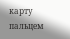карту пальцем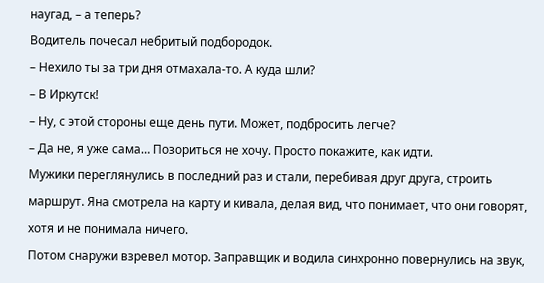наугад, – а теперь?
Водитель почесал небритый подбородок.
– Нехило ты за три дня отмахала-то. А куда шли?
– В Иркутск!
– Ну, с этой стороны еще день пути. Может, подбросить легче?
– Да не, я уже сама… Позориться не хочу. Просто покажите, как идти.
Мужики переглянулись в последний раз и стали, перебивая друг друга, строить маршрут. Яна смотрела на карту и кивала, делая вид, что понимает, что они говорят, хотя и не понимала ничего.
Потом снаружи взревел мотор. Заправщик и водила синхронно повернулись на звук,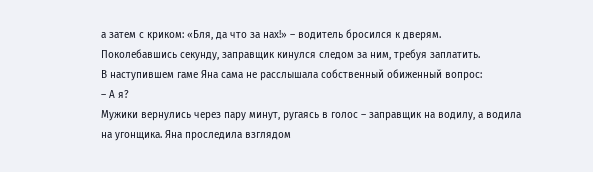а затем с криком: «Бля, да что за нах!» – водитель бросился к дверям.
Поколебавшись секунду, заправщик кинулся следом за ним, требуя заплатить.
В наступившем гаме Яна сама не расслышала собственный обиженный вопрос:
– А я?
Мужики вернулись через пару минут, ругаясь в голос – заправщик на водилу, а водила на угонщика. Яна проследила взглядом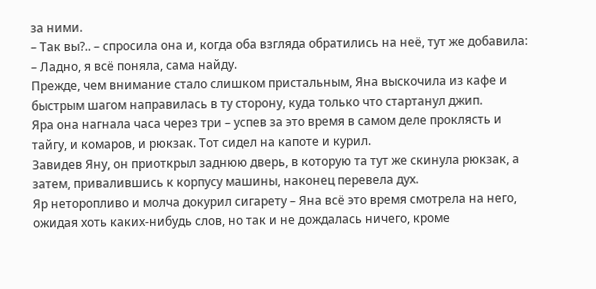за ними.
– Так вы?.. – спросила она и, когда оба взгляда обратились на неё, тут же добавила: – Ладно, я всё поняла, сама найду.
Прежде, чем внимание стало слишком пристальным, Яна выскочила из кафе и быстрым шагом направилась в ту сторону, куда только что стартанул джип.
Яра она нагнала часа через три – успев за это время в самом деле проклясть и тайгу, и комаров, и рюкзак. Тот сидел на капоте и курил.
Завидев Яну, он приоткрыл заднюю дверь, в которую та тут же скинула рюкзак, а затем, привалившись к корпусу машины, наконец перевела дух.
Яр неторопливо и молча докурил сигарету – Яна всё это время смотрела на него, ожидая хоть каких-нибудь слов, но так и не дождалась ничего, кроме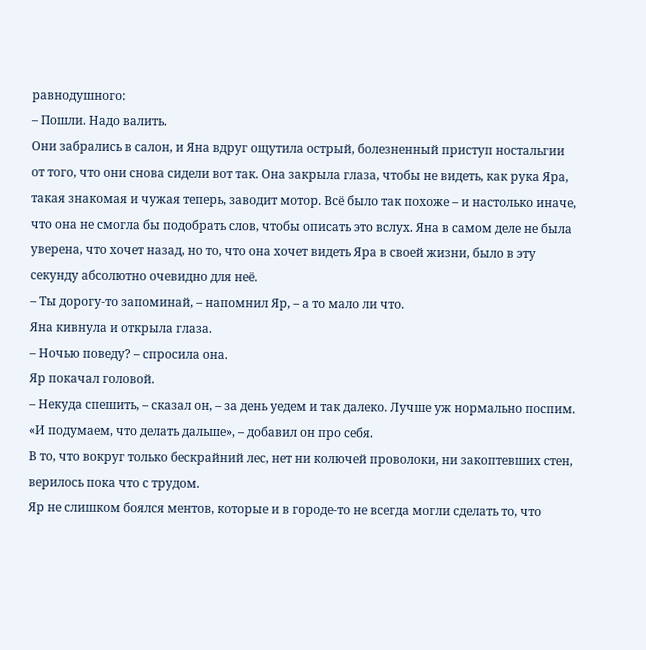равнодушного:
– Пошли. Надо валить.
Они забрались в салон, и Яна вдруг ощутила острый, болезненный приступ ностальгии от того, что они снова сидели вот так. Она закрыла глаза, чтобы не видеть, как рука Яра, такая знакомая и чужая теперь, заводит мотор. Всё было так похоже – и настолько иначе, что она не смогла бы подобрать слов, чтобы описать это вслух. Яна в самом деле не была уверена, что хочет назад, но то, что она хочет видеть Яра в своей жизни, было в эту секунду абсолютно очевидно для неё.
– Ты дорогу-то запоминай, – напомнил Яр, – а то мало ли что.
Яна кивнула и открыла глаза.
– Ночью поведу? – спросила она.
Яр покачал головой.
– Некуда спешить, – сказал он, – за день уедем и так далеко. Лучше уж нормально поспим. «И подумаем, что делать дальше», – добавил он про себя.
В то, что вокруг только бескрайний лес, нет ни колючей проволоки, ни закоптевших стен, верилось пока что с трудом.
Яр не слишком боялся ментов, которые и в городе-то не всегда могли сделать то, что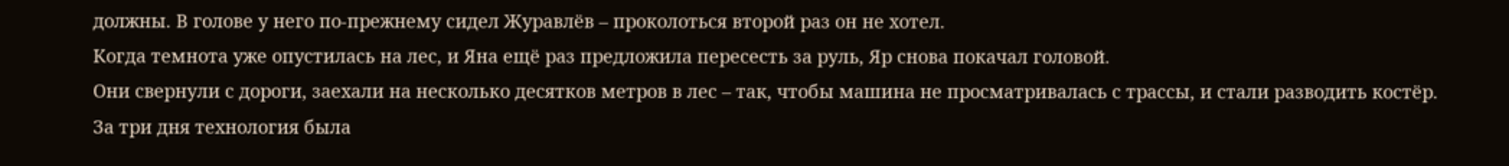должны. В голове у него по-прежнему сидел Журавлёв – проколоться второй раз он не хотел.
Когда темнота уже опустилась на лес, и Яна ещё раз предложила пересесть за руль, Яр снова покачал головой.
Они свернули с дороги, заехали на несколько десятков метров в лес – так, чтобы машина не просматривалась с трассы, и стали разводить костёр.
За три дня технология была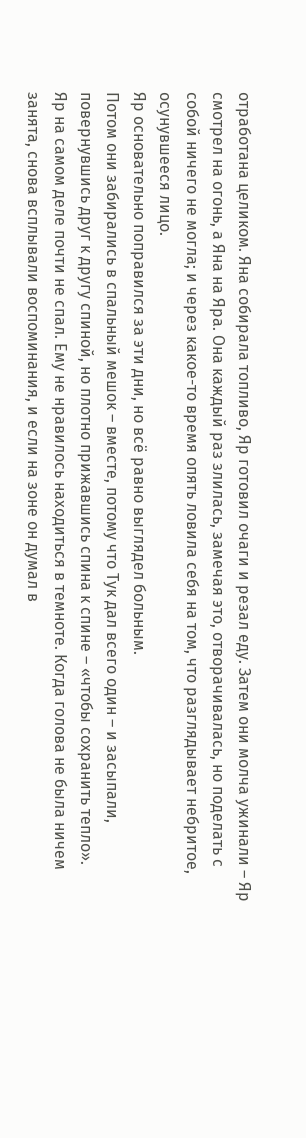отработана целиком. Яна собирала топливо, Яр готовил очаги и резал еду. Затем они молча ужинали – Яр смотрел на огонь, а Яна на Яра. Она каждый раз злилась, замечая это, отворачивалась, но поделать с собой ничего не могла; и через какое-то время опять ловила себя на том, что разглядывает небритое, осунувшееся лицо.
Яр основательно поправился за эти дни, но всё равно выглядел больным.
Потом они забирались в спальный мешок – вместе, потому что Тук дал всего один – и засыпали, повернувшись друг к другу спиной, но плотно прижавшись спина к спине – «чтобы сохранить тепло».
Яр на самом деле почти не спал. Ему не нравилось находиться в темноте. Когда голова не была ничем занята, снова всплывали воспоминания, и если на зоне он думал в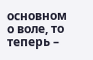основном о воле, то теперь –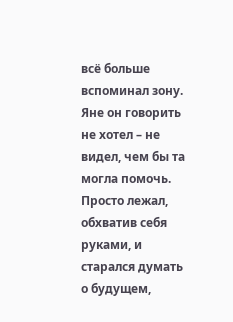всё больше вспоминал зону. Яне он говорить не хотел – не видел, чем бы та могла помочь. Просто лежал, обхватив себя руками, и старался думать о будущем,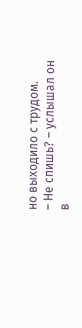но выходило с трудом.
– Не спишь? – услышал он в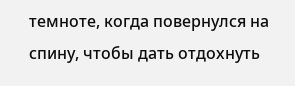темноте, когда повернулся на спину, чтобы дать отдохнуть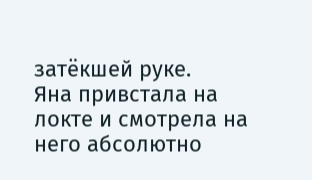затёкшей руке.
Яна привстала на локте и смотрела на него абсолютно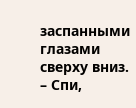заспанными глазами сверху вниз.
– Спи,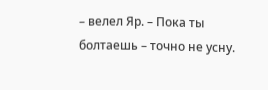– велел Яр. – Пока ты болтаешь – точно не усну.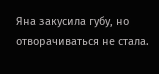Яна закусила губу, но отворачиваться не стала.